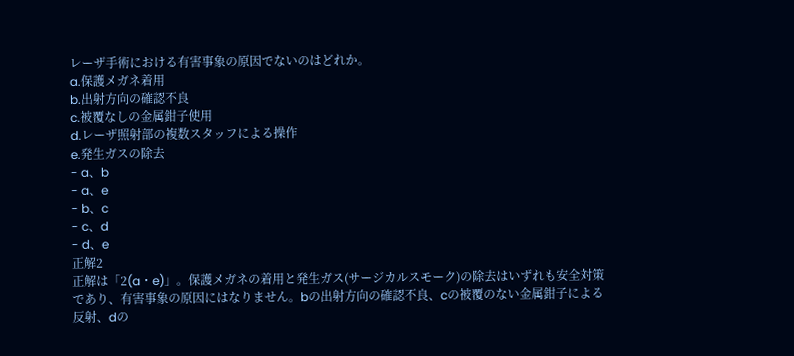レーザ手術における有害事象の原因でないのはどれか。
a.保護メガネ着用
b.出射方向の確認不良
c.被覆なしの金属鉗子使用
d.レーザ照射部の複数スタッフによる操作
e.発生ガスの除去
- a、b
- a、e
- b、c
- c、d
- d、e
正解2
正解は「2(a・e)」。保護メガネの着用と発生ガス(サージカルスモーク)の除去はいずれも安全対策であり、有害事象の原因にはなりません。bの出射方向の確認不良、cの被覆のない金属鉗子による反射、dの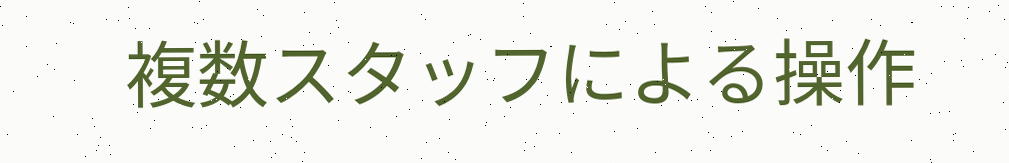複数スタッフによる操作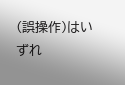(誤操作)はいずれ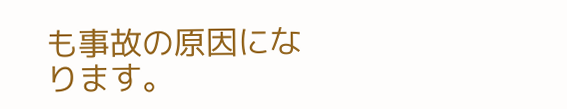も事故の原因になります。